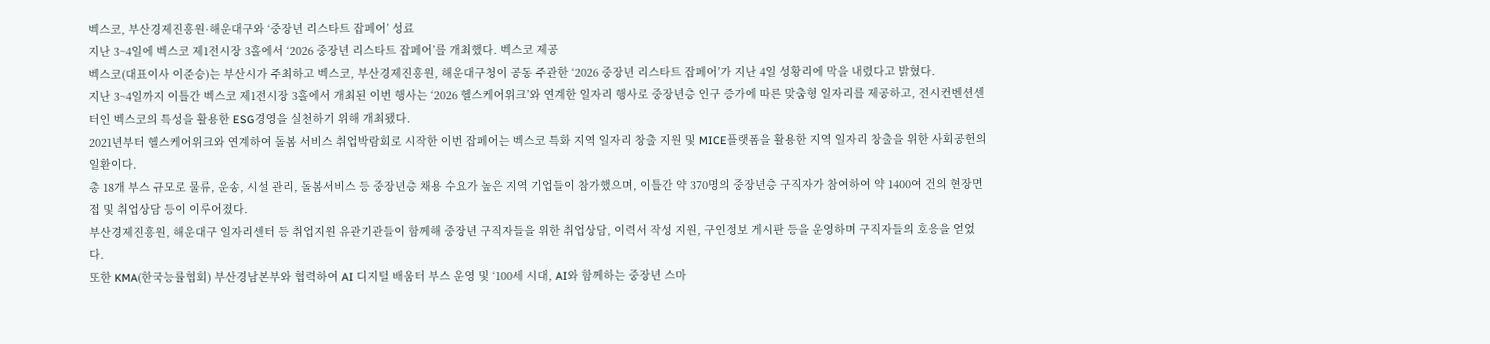벡스코, 부산경제진흥원·해운대구와 ‘중장년 리스타트 잡페어’ 성료
지난 3~4일에 벡스코 제1전시장 3홀에서 ‘2026 중장년 리스타트 잡페어’를 개최했다. 벡스코 제공
벡스코(대표이사 이준승)는 부산시가 주최하고 벡스코, 부산경제진흥원, 해운대구청이 공동 주관한 ‘2026 중장년 리스타트 잡페어’가 지난 4일 성황리에 막을 내렸다고 밝혔다.
지난 3~4일까지 이틀간 벡스코 제1전시장 3홀에서 개최된 이번 행사는 ‘2026 헬스케어위크’와 연계한 일자리 행사로 중장년층 인구 증가에 따른 맞춤형 일자리를 제공하고, 전시컨벤션센터인 벡스코의 특성을 활용한 ESG경영을 실천하기 위해 개최됐다.
2021년부터 헬스케어위크와 연계하여 돌봄 서비스 취업박람회로 시작한 이번 잡페어는 벡스코 특화 지역 일자리 창출 지원 및 MICE플랫폼을 활용한 지역 일자리 창출을 위한 사회공헌의 일환이다.
총 18개 부스 규모로 물류, 운송, 시설 관리, 돌봄서비스 등 중장년층 채용 수요가 높은 지역 기업들이 참가했으며, 이틀간 약 370명의 중장년층 구직자가 참여하여 약 1400여 건의 현장면접 및 취업상담 등이 이루어졌다.
부산경제진흥원, 해운대구 일자리센터 등 취업지원 유관기관들이 함께해 중장년 구직자들을 위한 취업상담, 이력서 작성 지원, 구인정보 게시판 등을 운영하며 구직자들의 호응을 얻었다.
또한 KMA(한국능률협회) 부산경남본부와 협력하여 AI 디지털 배움터 부스 운영 및 ‘100세 시대, AI와 함께하는 중장년 스마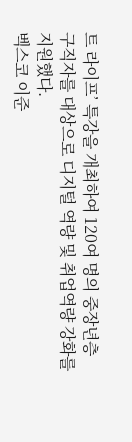트 라이프’ 특강을 개최하여 120여 명의 중장년층 구직자를 대상으로 디지털 역량 및 취업역량 강화를 지원했다.
벡스코 이준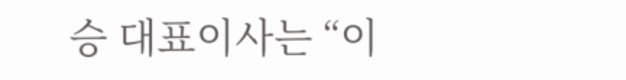승 대표이사는 “이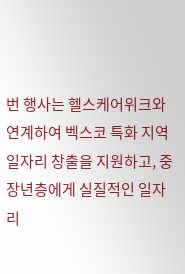번 행사는 헬스케어위크와 연계하여 벡스코 특화 지역 일자리 창출을 지원하고, 중장년층에게 실질적인 일자리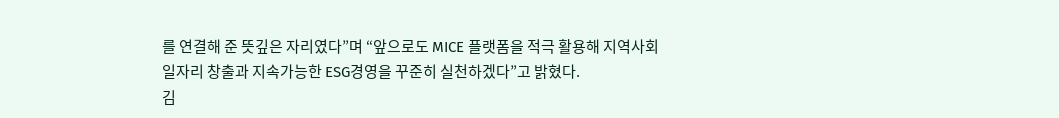를 연결해 준 뜻깊은 자리였다”며 “앞으로도 MICE 플랫폼을 적극 활용해 지역사회 일자리 창출과 지속가능한 ESG경영을 꾸준히 실천하겠다”고 밝혔다.
김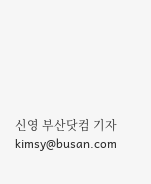신영 부산닷컴 기자 kimsy@busan.com